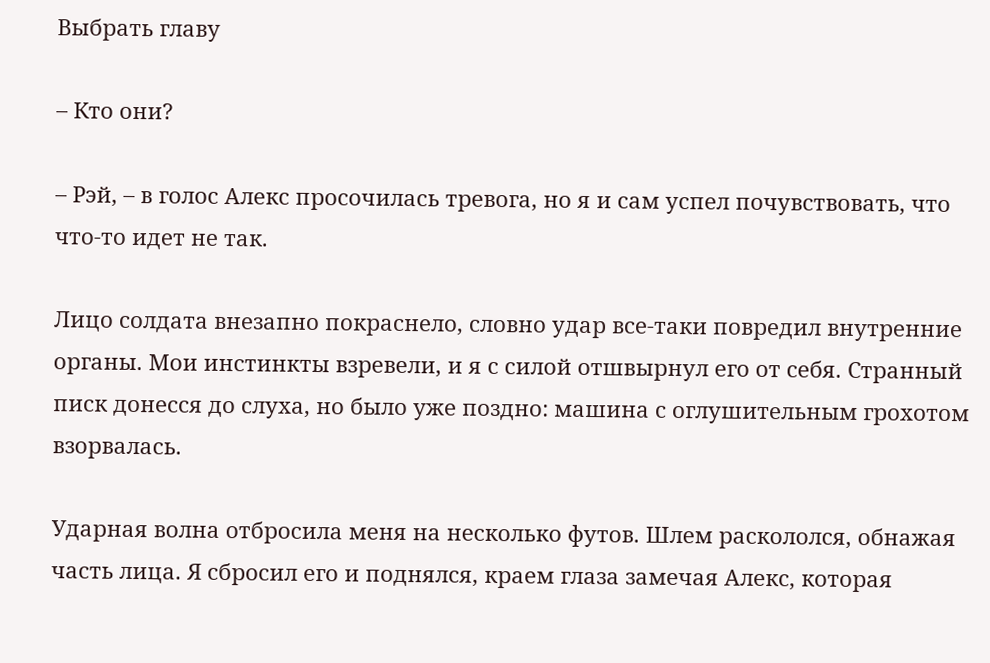Выбрать главу

– Кто они?

– Рэй, – в голос Алекс просочилась тревога, но я и сам успел почувствовать, что что-то идет не так.

Лицо солдата внезапно покраснело, словно удар все-таки повредил внутренние органы. Мои инстинкты взревели, и я с силой отшвырнул его от себя. Странный писк донесся до слуха, но было уже поздно: машина с оглушительным грохотом взорвалась.

Ударная волна отбросила меня на несколько футов. Шлем раскололся, обнажая часть лица. Я сбросил его и поднялся, краем глаза замечая Алекс, которая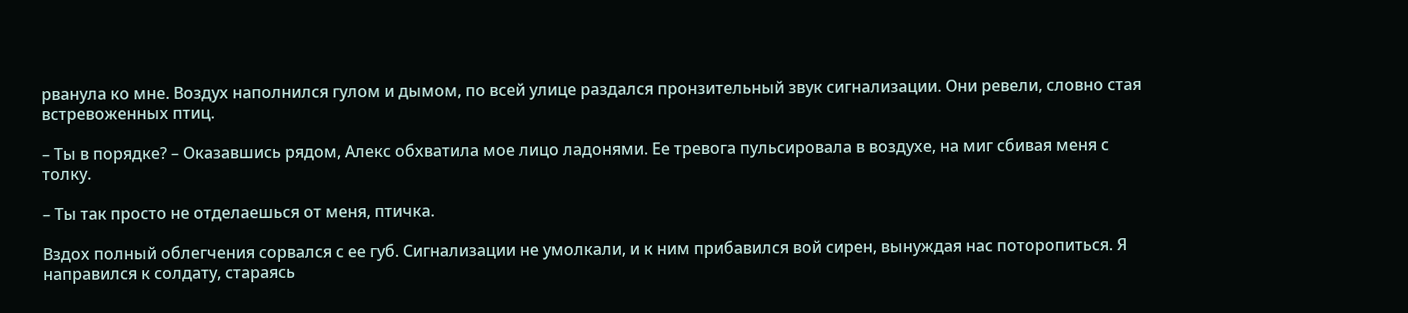рванула ко мне. Воздух наполнился гулом и дымом, по всей улице раздался пронзительный звук сигнализации. Они ревели, словно стая встревоженных птиц.

– Ты в порядке? – Оказавшись рядом, Алекс обхватила мое лицо ладонями. Ее тревога пульсировала в воздухе, на миг сбивая меня с толку.

– Ты так просто не отделаешься от меня, птичка.

Вздох полный облегчения сорвался с ее губ. Сигнализации не умолкали, и к ним прибавился вой сирен, вынуждая нас поторопиться. Я направился к солдату, стараясь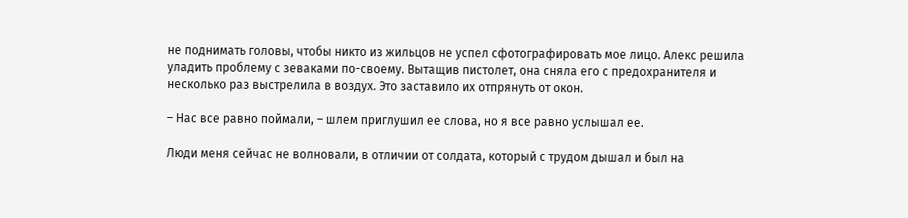не поднимать головы, чтобы никто из жильцов не успел сфотографировать мое лицо. Алекс решила уладить проблему с зеваками по-своему. Вытащив пистолет, она сняла его с предохранителя и несколько раз выстрелила в воздух. Это заставило их отпрянуть от окон.

– Нас все равно поймали, – шлем приглушил ее слова, но я все равно услышал ее.

Люди меня сейчас не волновали, в отличии от солдата, который с трудом дышал и был на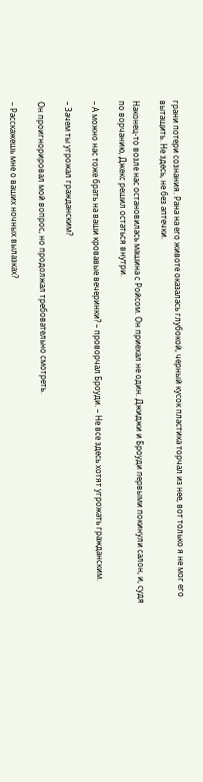грани потери сознания. Рана на его животе оказалась глубокой, черный кусок пластика торчал из нее, вот только я не мог его вытащить. Не здесь, не без аптечки.

Наконец-то возле нас остановилась машина с Ройсом. Он приехал не один. Джиджи и Броуди первыми покинули салон, и, судя по ворчанию, Джекс решил остаться внутри.

– А можно нас тоже брать на ваши кровавые вечеринки? – проворчал Броуди. – Не все здесь хотят угрожать гражданским.

– Зачем ты угрожал гражданским?

Он проигнорировал мой вопрос, но продолжал требовательно смотреть.

– Расскажешь мне о ваших ночных вылазках?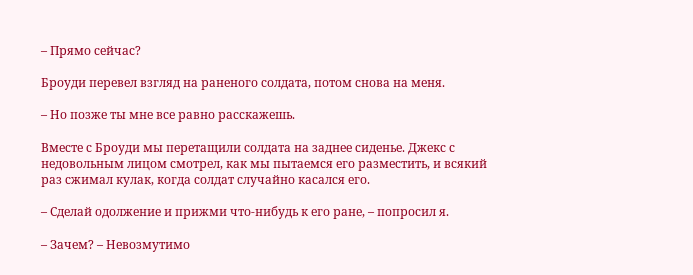– Прямо сейчас?

Броуди перевел взгляд на раненого солдата, потом снова на меня.

– Но позже ты мне все равно расскажешь.

Вместе с Броуди мы перетащили солдата на заднее сиденье. Джекс с недовольным лицом смотрел, как мы пытаемся его разместить, и всякий раз сжимал кулак, когда солдат случайно касался его.

– Сделай одолжение и прижми что-нибудь к его ране, – попросил я.

– Зачем? – Невозмутимо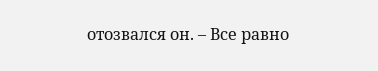отозвался он. – Все равно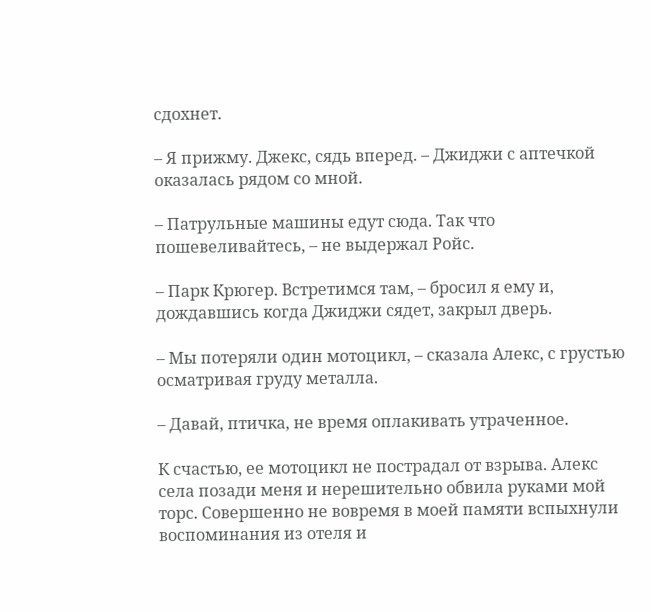сдохнет.

– Я прижму. Джекс, сядь вперед. – Джиджи с аптечкой оказалась рядом со мной.

– Патрульные машины едут сюда. Так что пошевеливайтесь, – не выдержал Ройс.

– Парк Крюгер. Встретимся там, – бросил я ему и, дождавшись когда Джиджи сядет, закрыл дверь.

– Мы потеряли один мотоцикл, – сказала Алекс, с грустью осматривая груду металла.

– Давай, птичка, не время оплакивать утраченное.

К счастью, ее мотоцикл не пострадал от взрыва. Алекс села позади меня и нерешительно обвила руками мой торс. Совершенно не вовремя в моей памяти вспыхнули воспоминания из отеля и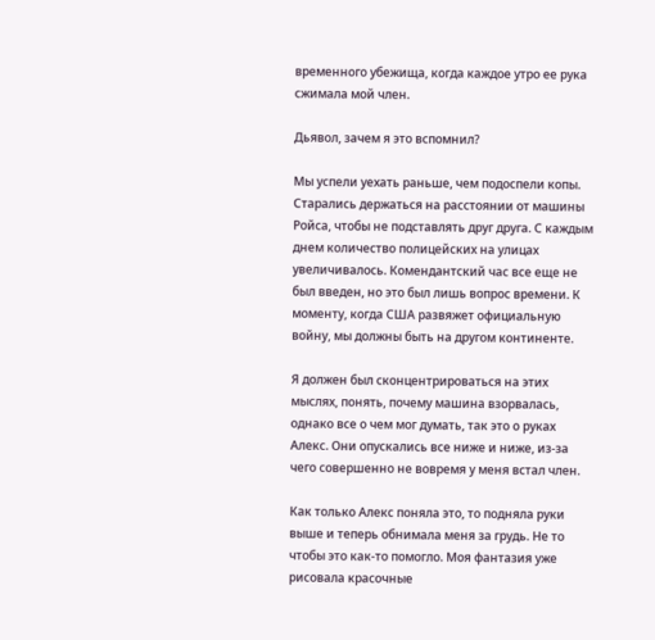временного убежища, когда каждое утро ее рука сжимала мой член.

Дьявол, зачем я это вспомнил?

Мы успели уехать раньше, чем подоспели копы. Старались держаться на расстоянии от машины Ройса, чтобы не подставлять друг друга. С каждым днем количество полицейских на улицах увеличивалось. Комендантский час все еще не был введен, но это был лишь вопрос времени. К моменту, когда США развяжет официальную войну, мы должны быть на другом континенте.

Я должен был сконцентрироваться на этих мыслях, понять, почему машина взорвалась, однако все о чем мог думать, так это о руках Алекс. Они опускались все ниже и ниже, из-за чего совершенно не вовремя у меня встал член.

Как только Алекс поняла это, то подняла руки выше и теперь обнимала меня за грудь. Не то чтобы это как-то помогло. Моя фантазия уже рисовала красочные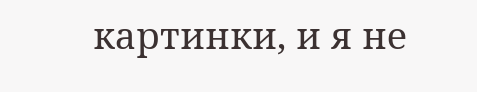картинки, и я не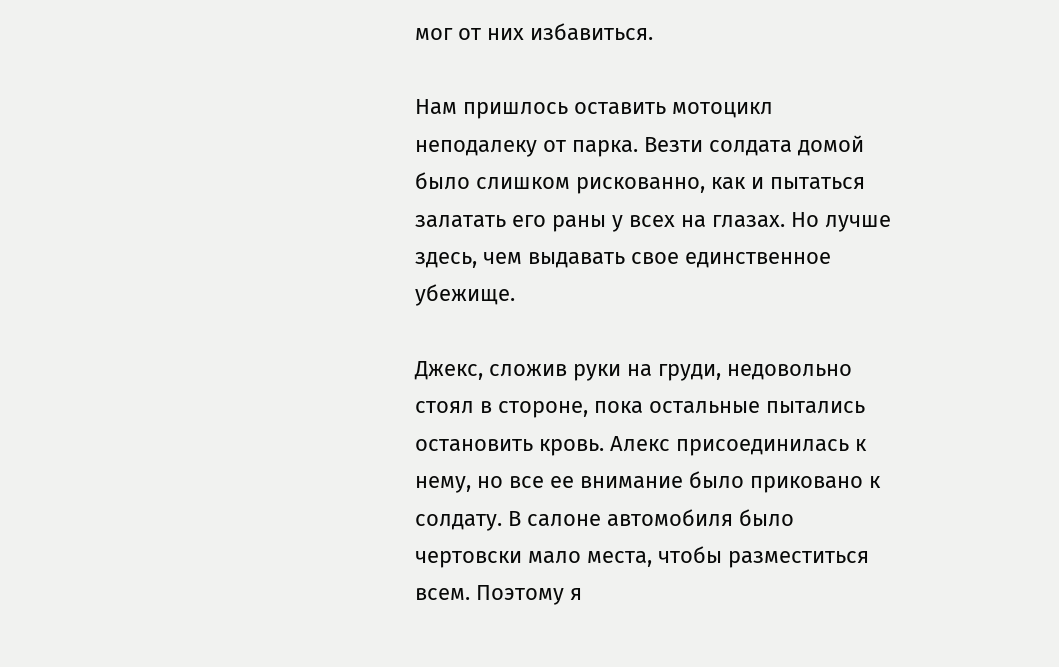мог от них избавиться.

Нам пришлось оставить мотоцикл неподалеку от парка. Везти солдата домой было слишком рискованно, как и пытаться залатать его раны у всех на глазах. Но лучше здесь, чем выдавать свое единственное убежище.

Джекс, сложив руки на груди, недовольно стоял в стороне, пока остальные пытались остановить кровь. Алекс присоединилась к нему, но все ее внимание было приковано к солдату. В салоне автомобиля было чертовски мало места, чтобы разместиться всем. Поэтому я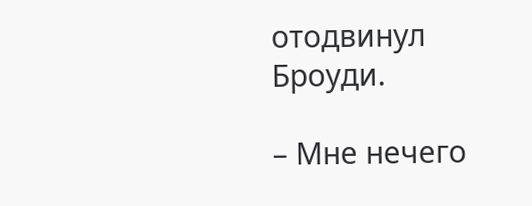отодвинул Броуди.

– Мне нечего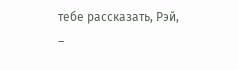тебе рассказать, Рэй, –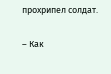прохрипел солдат.

– Как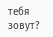тебя зовут?